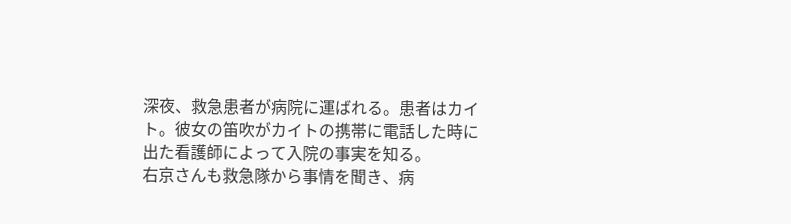深夜、救急患者が病院に運ばれる。患者はカイト。彼女の笛吹がカイトの携帯に電話した時に出た看護師によって入院の事実を知る。
右京さんも救急隊から事情を聞き、病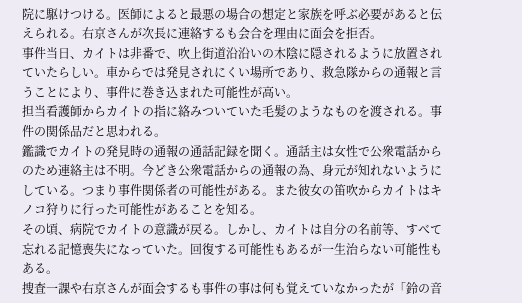院に駆けつける。医師によると最悪の場合の想定と家族を呼ぶ必要があると伝えられる。右京さんが次長に連絡するも会合を理由に面会を拒否。
事件当日、カイトは非番で、吹上街道沿沿いの木陰に隠されるように放置されていたらしい。車からでは発見されにくい場所であり、救急隊からの通報と言うことにより、事件に巻き込まれた可能性が高い。
担当看護師からカイトの指に絡みついていた毛髪のようなものを渡される。事件の関係品だと思われる。
鑑識でカイトの発見時の通報の通話記録を聞く。通話主は女性で公衆電話からのため連絡主は不明。今どき公衆電話からの通報の為、身元が知れないようにしている。つまり事件関係者の可能性がある。また彼女の笛吹からカイトはキノコ狩りに行った可能性があることを知る。
その頃、病院でカイトの意識が戻る。しかし、カイトは自分の名前等、すべて忘れる記憶喪失になっていた。回復する可能性もあるが一生治らない可能性もある。
捜査一課や右京さんが面会するも事件の事は何も覚えていなかったが「鈴の音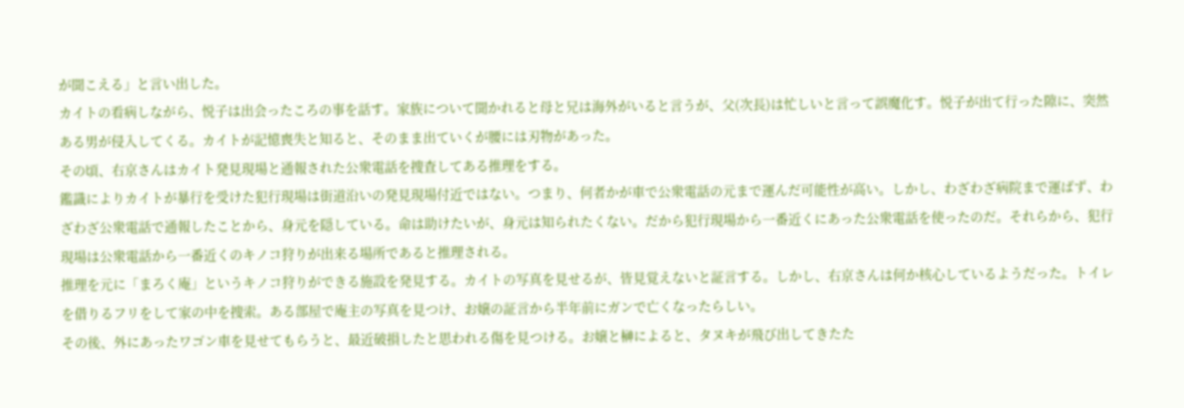が聞こえる」と言い出した。
カイトの看病しながら、悦子は出会ったころの事を話す。家族について聞かれると母と兄は海外がいると言うが、父(次長)は忙しいと言って誤魔化す。悦子が出て行った隙に、突然ある男が侵入してくる。カイトが記憶喪失と知ると、そのまま出ていくが腰には刃物があった。
その頃、右京さんはカイト発見現場と通報された公衆電話を捜査してある推理をする。
鑑識によりカイトが暴行を受けた犯行現場は街道沿いの発見現場付近ではない。つまり、何者かが車で公衆電話の元まで運んだ可能性が高い。しかし、わざわざ病院まで運ばず、わざわざ公衆電話で通報したことから、身元を隠している。命は助けたいが、身元は知られたくない。だから犯行現場から一番近くにあった公衆電話を使ったのだ。それらから、犯行現場は公衆電話から一番近くのキノコ狩りが出来る場所であると推理される。
推理を元に「まろく庵」というキノコ狩りができる施設を発見する。カイトの写真を見せるが、皆見覚えないと証言する。しかし、右京さんは何か核心しているようだった。トイレを借りるフリをして家の中を捜索。ある部屋で庵主の写真を見つけ、お嬢の証言から半年前にガンで亡くなったらしい。
その後、外にあったワゴン車を見せてもらうと、最近破損したと思われる傷を見つける。お嬢と榊によると、タヌキが飛び出してきたた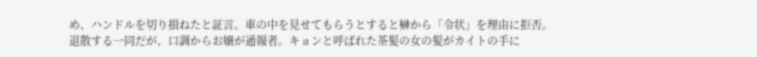め、ハンドルを切り損ねたと証言。車の中を見せてもらうとすると榊から「令状」を理由に拒否。
退散する一同だが、口調からお嬢が通報者。キョンと呼ばれた茶髪の女の髪がカイトの手に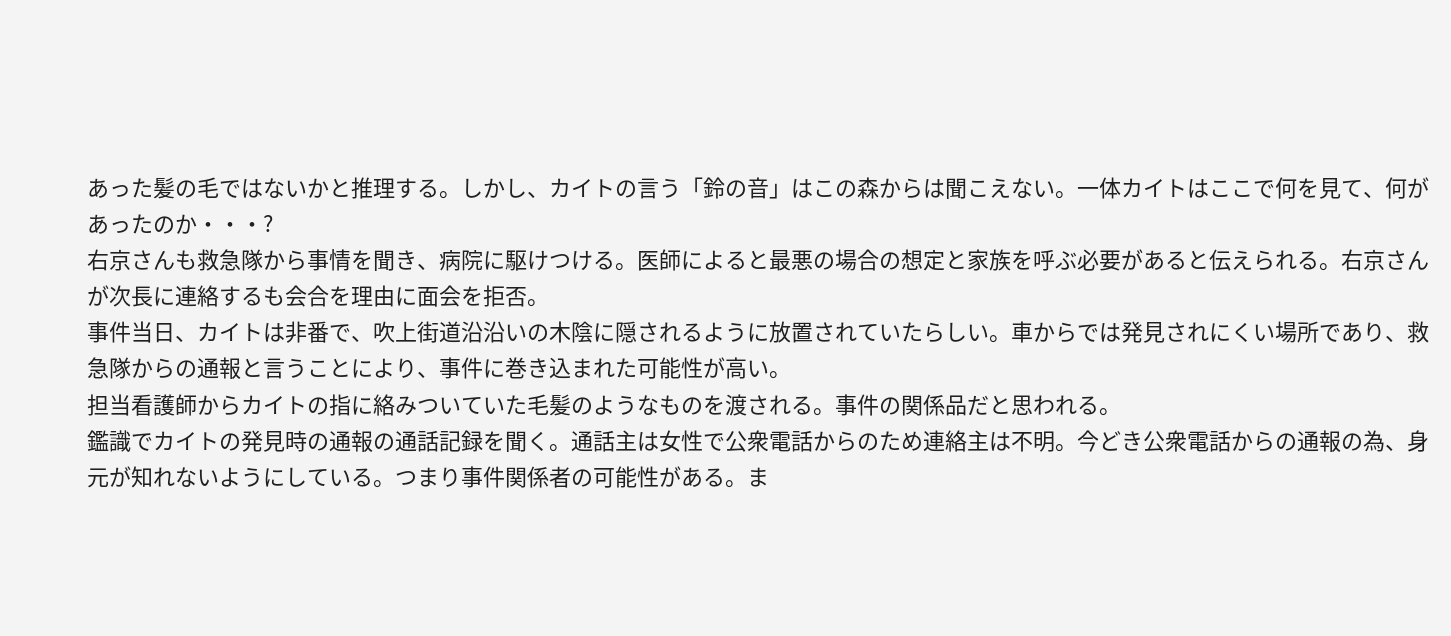あった髪の毛ではないかと推理する。しかし、カイトの言う「鈴の音」はこの森からは聞こえない。一体カイトはここで何を見て、何があったのか・・・?
右京さんも救急隊から事情を聞き、病院に駆けつける。医師によると最悪の場合の想定と家族を呼ぶ必要があると伝えられる。右京さんが次長に連絡するも会合を理由に面会を拒否。
事件当日、カイトは非番で、吹上街道沿沿いの木陰に隠されるように放置されていたらしい。車からでは発見されにくい場所であり、救急隊からの通報と言うことにより、事件に巻き込まれた可能性が高い。
担当看護師からカイトの指に絡みついていた毛髪のようなものを渡される。事件の関係品だと思われる。
鑑識でカイトの発見時の通報の通話記録を聞く。通話主は女性で公衆電話からのため連絡主は不明。今どき公衆電話からの通報の為、身元が知れないようにしている。つまり事件関係者の可能性がある。ま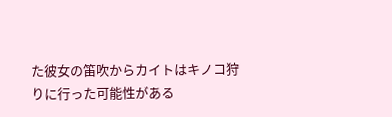た彼女の笛吹からカイトはキノコ狩りに行った可能性がある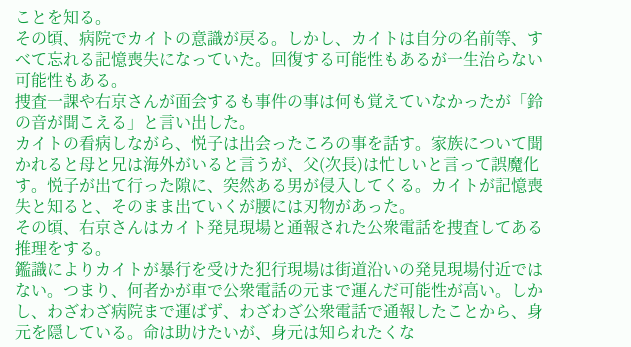ことを知る。
その頃、病院でカイトの意識が戻る。しかし、カイトは自分の名前等、すべて忘れる記憶喪失になっていた。回復する可能性もあるが一生治らない可能性もある。
捜査一課や右京さんが面会するも事件の事は何も覚えていなかったが「鈴の音が聞こえる」と言い出した。
カイトの看病しながら、悦子は出会ったころの事を話す。家族について聞かれると母と兄は海外がいると言うが、父(次長)は忙しいと言って誤魔化す。悦子が出て行った隙に、突然ある男が侵入してくる。カイトが記憶喪失と知ると、そのまま出ていくが腰には刃物があった。
その頃、右京さんはカイト発見現場と通報された公衆電話を捜査してある推理をする。
鑑識によりカイトが暴行を受けた犯行現場は街道沿いの発見現場付近ではない。つまり、何者かが車で公衆電話の元まで運んだ可能性が高い。しかし、わざわざ病院まで運ばず、わざわざ公衆電話で通報したことから、身元を隠している。命は助けたいが、身元は知られたくな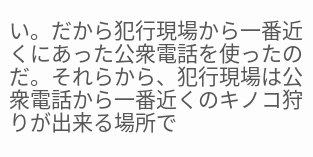い。だから犯行現場から一番近くにあった公衆電話を使ったのだ。それらから、犯行現場は公衆電話から一番近くのキノコ狩りが出来る場所で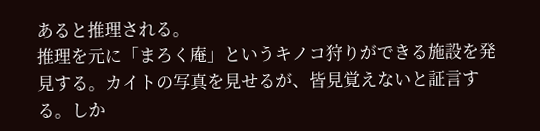あると推理される。
推理を元に「まろく庵」というキノコ狩りができる施設を発見する。カイトの写真を見せるが、皆見覚えないと証言する。しか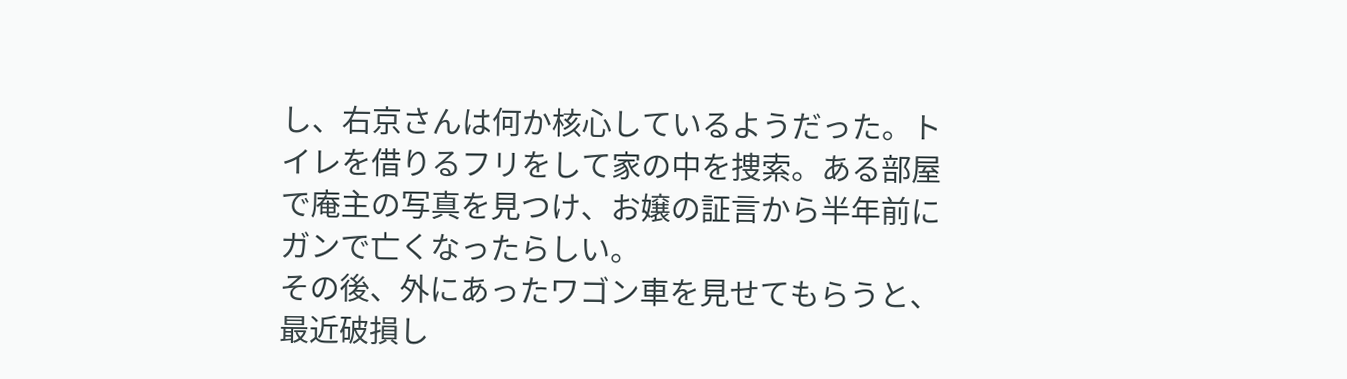し、右京さんは何か核心しているようだった。トイレを借りるフリをして家の中を捜索。ある部屋で庵主の写真を見つけ、お嬢の証言から半年前にガンで亡くなったらしい。
その後、外にあったワゴン車を見せてもらうと、最近破損し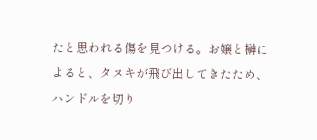たと思われる傷を見つける。お嬢と榊によると、タヌキが飛び出してきたため、ハンドルを切り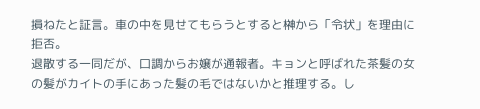損ねたと証言。車の中を見せてもらうとすると榊から「令状」を理由に拒否。
退散する一同だが、口調からお嬢が通報者。キョンと呼ばれた茶髪の女の髪がカイトの手にあった髪の毛ではないかと推理する。し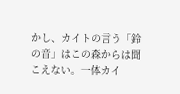かし、カイトの言う「鈴の音」はこの森からは聞こえない。一体カイ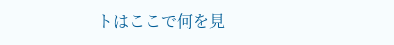トはここで何を見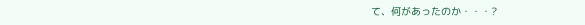て、何があったのか・・・?